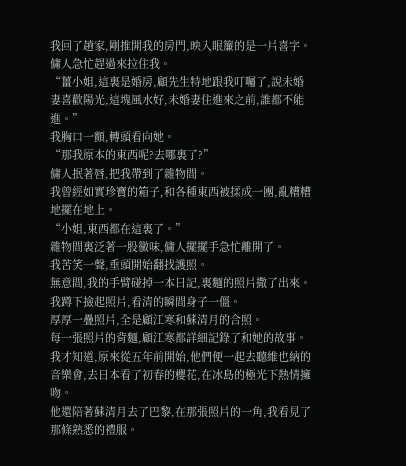我回了趟家,剛推開我的房門,映入眼簾的是一片喜字。
傭人急忙趕過來拉住我。
“薑小姐,這裏是婚房,顧先生特地跟我叮囑了,說未婚妻喜歡陽光,這塊風水好,未婚妻住進來之前,誰都不能進。”
我胸口一顫,轉頭看向她。
“那我原本的東西呢?去哪裏了?”
傭人抿著唇,把我帶到了雜物間。
我曾經如實珍寶的箱子,和各種東西被揉成一團,亂糟糟地擺在地上。
“小姐,東西都在這裏了。”
雜物間裏泛著一股黴味,傭人擺擺手急忙離開了。
我苦笑一聲,垂頭開始翻找護照。
無意間,我的手臂碰掉一本日記,裏麵的照片撒了出來。
我蹲下撿起照片,看清的瞬間身子一僵。
厚厚一疊照片,全是顧江寒和蘇清月的合照。
每一張照片的背麵,顧江寒都詳細記錄了和她的故事。
我才知道,原來從五年前開始,他們便一起去聽維也納的音樂會,去日本看了初春的櫻花,在冰島的極光下熱情擁吻。
他還陪著蘇清月去了巴黎,在那張照片的一角,我看見了那條熟悉的禮服。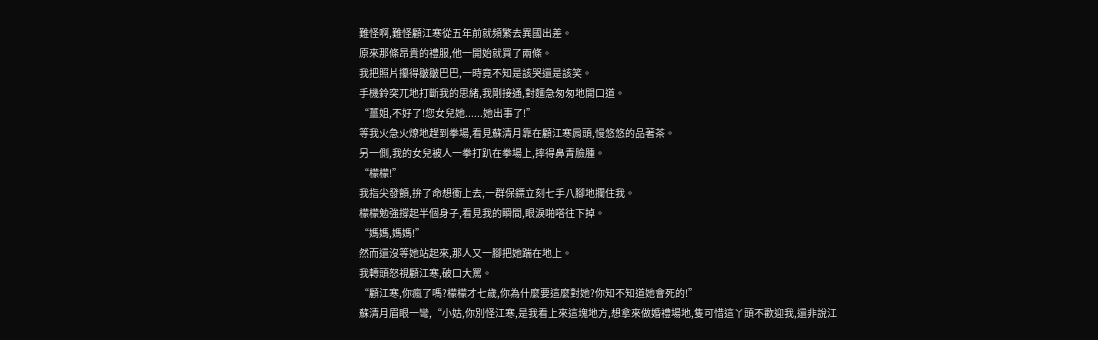難怪啊,難怪顧江寒從五年前就頻繁去異國出差。
原來那條昂貴的禮服,他一開始就買了兩條。
我把照片攥得皺皺巴巴,一時竟不知是該哭還是該笑。
手機鈴突兀地打斷我的思緒,我剛接通,對麵急匆匆地開口道。
“薑姐,不好了!您女兒她......她出事了!”
等我火急火燎地趕到拳場,看見蘇清月靠在顧江寒肩頭,慢悠悠的品著茶。
另一側,我的女兒被人一拳打趴在拳場上,摔得鼻青臉腫。
“檬檬!”
我指尖發顫,拚了命想衝上去,一群保鏢立刻七手八腳地攔住我。
檬檬勉強撐起半個身子,看見我的瞬間,眼淚啪嗒往下掉。
“媽媽,媽媽!”
然而還沒等她站起來,那人又一腳把她踹在地上。
我轉頭怒視顧江寒,破口大罵。
“顧江寒,你瘋了嗎?檬檬才七歲,你為什麼要這麼對她?你知不知道她會死的!”
蘇清月眉眼一彎,“小姑,你別怪江寒,是我看上來這塊地方,想拿來做婚禮場地,隻可惜這丫頭不歡迎我,還非說江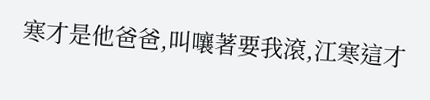寒才是他爸爸,叫嚷著要我滾,江寒這才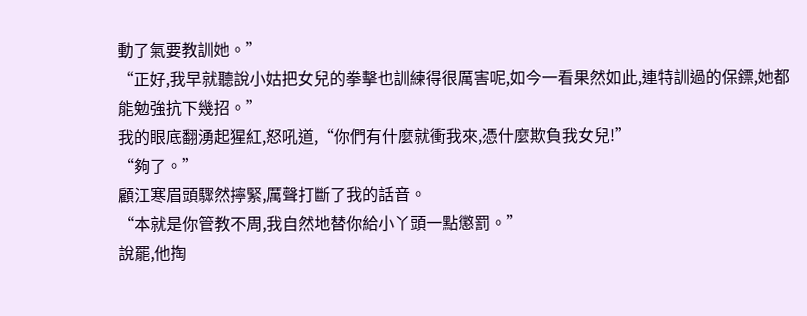動了氣要教訓她。”
“正好,我早就聽說小姑把女兒的拳擊也訓練得很厲害呢,如今一看果然如此,連特訓過的保鏢,她都能勉強抗下幾招。”
我的眼底翻湧起猩紅,怒吼道,“你們有什麼就衝我來,憑什麼欺負我女兒!”
“夠了。”
顧江寒眉頭驟然擰緊,厲聲打斷了我的話音。
“本就是你管教不周,我自然地替你給小丫頭一點懲罰。”
說罷,他掏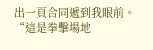出一頁合同遞到我眼前。
“這是拳擊場地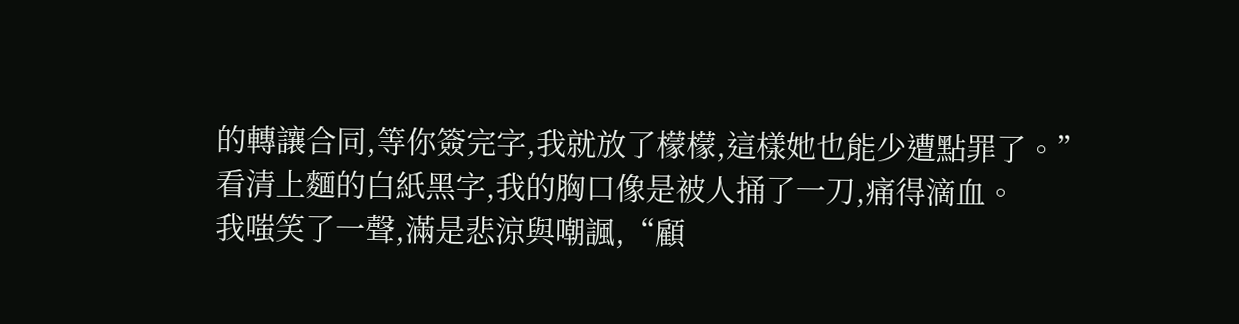的轉讓合同,等你簽完字,我就放了檬檬,這樣她也能少遭點罪了。”
看清上麵的白紙黑字,我的胸口像是被人捅了一刀,痛得滴血。
我嗤笑了一聲,滿是悲涼與嘲諷,“顧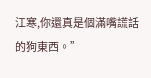江寒,你還真是個滿嘴謊話的狗東西。”